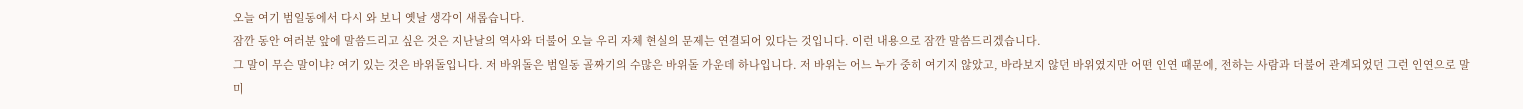오늘 여기 범일동에서 다시 와 보니 옛날 생각이 새롭습니다.
잠깐 동안 여러분 앞에 말씀드리고 싶은 것은 지난날의 역사와 더불어 오늘 우리 자체 현실의 문제는 연결되어 있다는 것입니다. 이런 내용으로 잠깐 말씀드리겠습니다.
그 말이 무슨 말이냐? 여기 있는 것은 바위돌입니다. 저 바위돌은 범일동 골짜기의 수많은 바위돌 가운데 하나입니다. 저 바위는 어느 누가 중히 여기지 않았고, 바라보지 않던 바위였지만 어떤 인연 때문에, 전하는 사람과 더불어 관계되었던 그런 인연으로 말미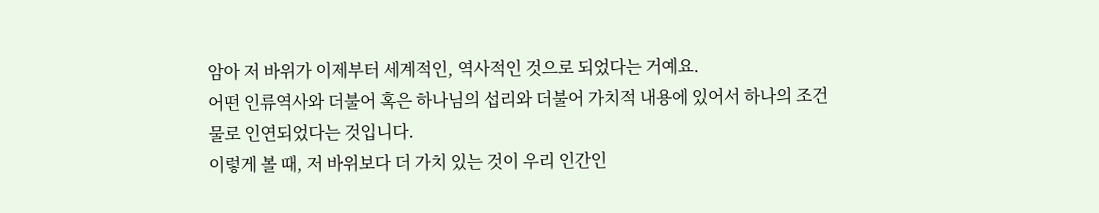암아 저 바위가 이제부터 세계적인, 역사적인 것으로 되었다는 거예요.
어떤 인류역사와 더불어 혹은 하나님의 섭리와 더불어 가치적 내용에 있어서 하나의 조건물로 인연되었다는 것입니다.
이렇게 볼 때, 저 바위보다 더 가치 있는 것이 우리 인간인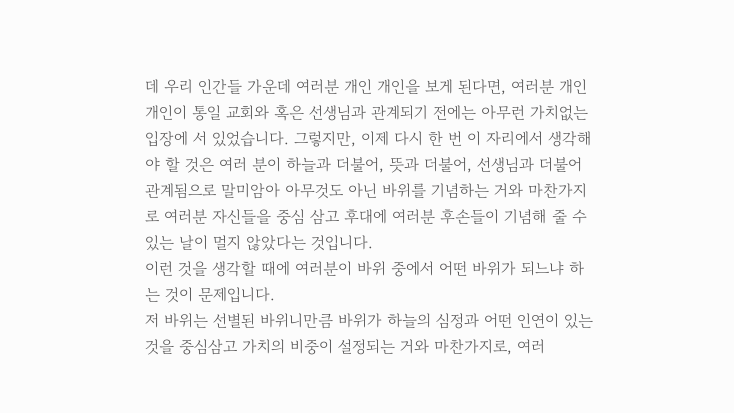데 우리 인간들 가운데 여러분 개인 개인을 보게 된다면, 여러분 개인개인이 통일 교회와 혹은 선생님과 관계되기 전에는 아무런 가치없는 입장에 서 있었습니다. 그렇지만, 이제 다시 한 번 이 자리에서 생각해야 할 것은 여러 분이 하늘과 더불어, 뜻과 더불어, 선생님과 더불어 관계됨으로 말미암아 아무것도 아닌 바위를 기념하는 거와 마찬가지로 여러분 자신들을 중심 삼고 후대에 여러분 후손들이 기념해 줄 수 있는 날이 멀지 않았다는 것입니다.
이런 것을 생각할 때에 여러분이 바위 중에서 어떤 바위가 되느냐 하는 것이 문제입니다.
저 바위는 선별된 바위니만큼 바위가 하늘의 심정과 어떤 인연이 있는 것을 중심삼고 가치의 비중이 설정되는 거와 마찬가지로, 여러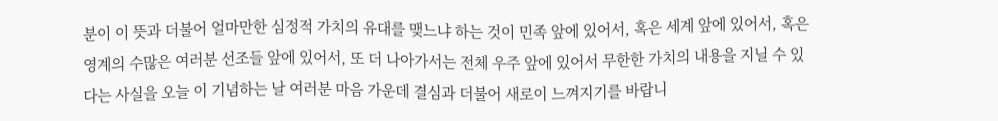분이 이 뜻과 더불어 얼마만한 심정적 가치의 유대를 맺느냐 하는 것이 민족 앞에 있어서, 혹은 세계 앞에 있어서, 혹은 영계의 수많은 여러분 선조들 앞에 있어서, 또 더 나아가서는 전체 우주 앞에 있어서 무한한 가치의 내용을 지닐 수 있다는 사실을 오늘 이 기념하는 날 여러분 마음 가운데 결심과 더불어 새로이 느껴지기를 바랍니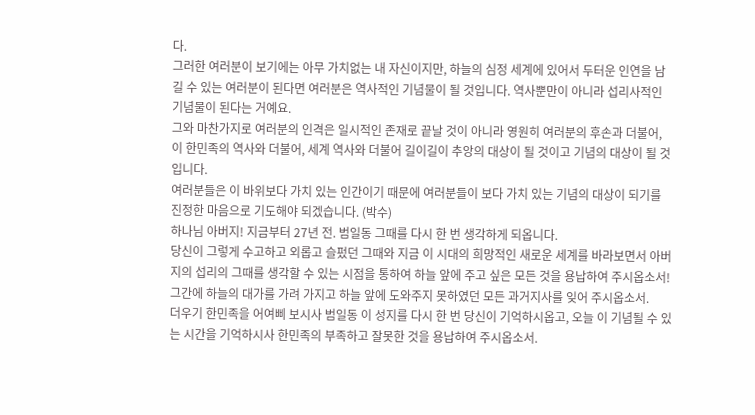다.
그러한 여러분이 보기에는 아무 가치없는 내 자신이지만, 하늘의 심정 세계에 있어서 두터운 인연을 남길 수 있는 여러분이 된다면 여러분은 역사적인 기념물이 될 것입니다. 역사뿐만이 아니라 섭리사적인 기념물이 된다는 거예요.
그와 마찬가지로 여러분의 인격은 일시적인 존재로 끝날 것이 아니라 영원히 여러분의 후손과 더불어, 이 한민족의 역사와 더불어, 세계 역사와 더불어 길이길이 추앙의 대상이 될 것이고 기념의 대상이 될 것입니다.
여러분들은 이 바위보다 가치 있는 인간이기 때문에 여러분들이 보다 가치 있는 기념의 대상이 되기를 진정한 마음으로 기도해야 되겠습니다. (박수)
하나님 아버지! 지금부터 27년 전. 범일동 그때를 다시 한 번 생각하게 되옵니다.
당신이 그렇게 수고하고 외롭고 슬펐던 그때와 지금 이 시대의 희망적인 새로운 세계를 바라보면서 아버지의 섭리의 그때를 생각할 수 있는 시점을 통하여 하늘 앞에 주고 싶은 모든 것을 용납하여 주시옵소서! 그간에 하늘의 대가를 가려 가지고 하늘 앞에 도와주지 못하였던 모든 과거지사를 잊어 주시옵소서.
더우기 한민족을 어여삐 보시사 범일동 이 성지를 다시 한 번 당신이 기억하시옵고, 오늘 이 기념될 수 있는 시간을 기억하시사 한민족의 부족하고 잘못한 것을 용납하여 주시옵소서.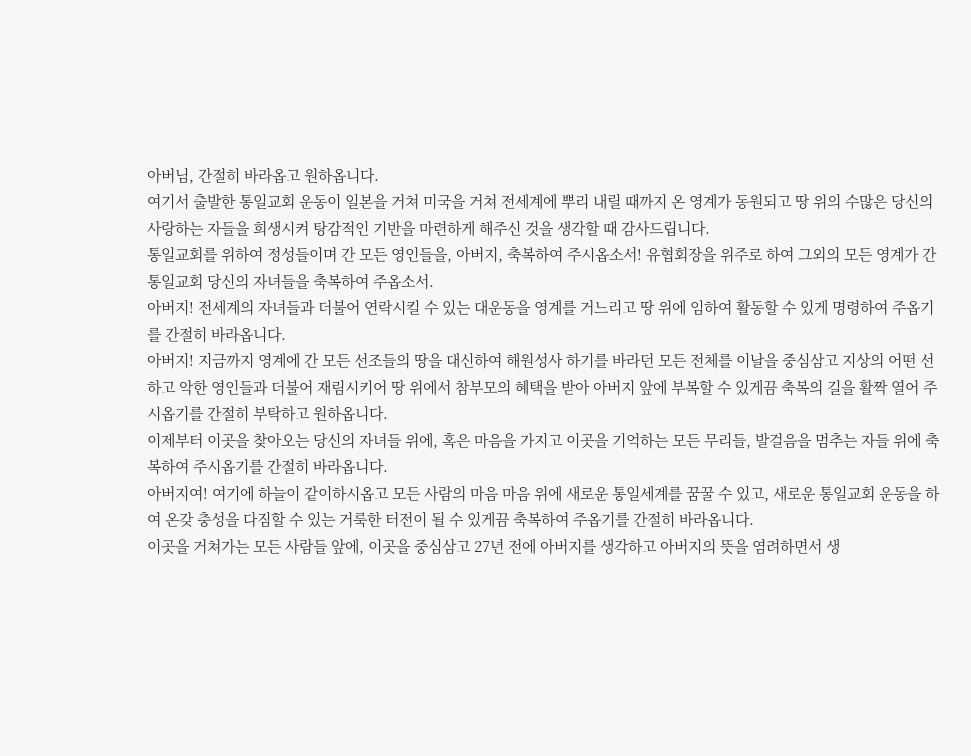아버님, 간절히 바라옵고 원하옵니다.
여기서 출발한 통일교회 운동이 일본을 거쳐 미국을 거쳐 전세계에 뿌리 내릴 때까지 온 영계가 동원되고 땅 위의 수많은 당신의 사랑하는 자들을 희생시켜 탕감적인 기반을 마련하게 해주신 것을 생각할 때 감사드립니다.
통일교회를 위하여 정성들이며 간 모든 영인들을, 아버지, 축복하여 주시옵소서! 유협회장을 위주로 하여 그외의 모든 영계가 간 통일교회 당신의 자녀들을 축복하여 주옵소서.
아버지! 전세계의 자녀들과 더불어 연락시킬 수 있는 대운동을 영계를 거느리고 땅 위에 임하여 활동할 수 있게 명령하여 주옵기를 간절히 바라옵니다.
아버지! 지금까지 영계에 간 모든 선조들의 땅을 대신하여 해원성사 하기를 바라던 모든 전체를 이날을 중심삼고 지상의 어떤 선하고 악한 영인들과 더불어 재림시키어 땅 위에서 참부모의 혜택을 받아 아버지 앞에 부복할 수 있게끔 축복의 길을 활짝 열어 주시옵기를 간절히 부탁하고 원하옵니다.
이제부터 이곳을 찾아오는 당신의 자녀들 위에, 혹은 마음을 가지고 이곳을 기억하는 모든 무리들, 발걸음을 멈추는 자들 위에 축복하여 주시옵기를 간절히 바라옵니다.
아버지여! 여기에 하늘이 같이하시옵고 모든 사람의 마음 마음 위에 새로운 통일세계를 꿈꿀 수 있고, 새로운 통일교회 운동을 하여 온갖 충성을 다짐할 수 있는 거룩한 터전이 될 수 있게끔 축복하여 주옵기를 간절히 바라옵니다.
이곳을 거쳐가는 모든 사람들 앞에, 이곳을 중심삼고 27년 전에 아버지를 생각하고 아버지의 뜻을 염려하면서 생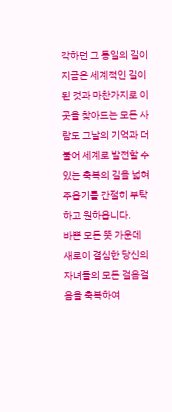각하던 그 통일의 길이 지금은 세계적인 길이 된 것과 마찬가지로 이곳을 찾아드는 모든 사람도 그날의 기억과 더불어 세계로 발전할 수 있는 축복의 길을 넓혀 주옵기를 간절히 부탁하고 원하옵니다.
바쁜 모든 뜻 가운데 새로이 결심한 당신의 자녀들의 모든 걸음걸음을 축복하여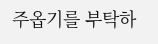주옵기를 부탁하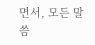면서, 모든 말씀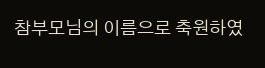참부모님의 이름으로 축원하였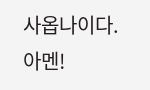사옵나이다. 아멘!